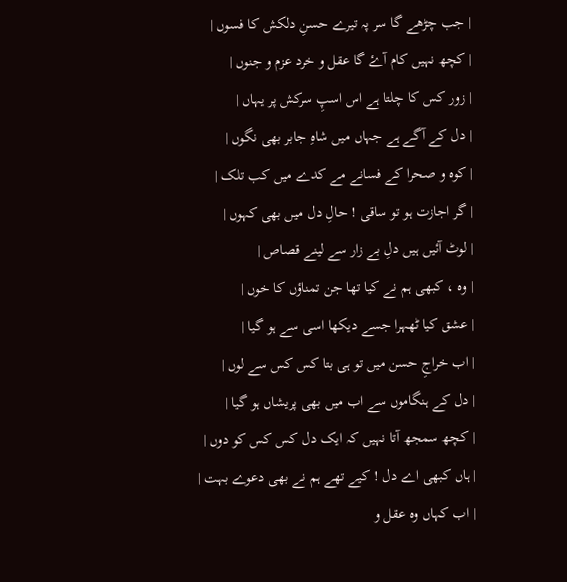| جب چڑھے گا سر پہ تیرے حسنِ دلکش کا فسوں |
| کچھ نہیں کام آۓ گا عقل و خرد عزم و جنوں |
| زور کس کا چلتا ہے اس اسپِ سرکش پر یہاں |
| دل کے آگے ہے جہاں میں شاہِ جابر بھی نگوں |
| کوہ و صحرا کے فسانے مے کدے میں کب تلک |
| گر اجازت ہو تو ساقی ! حالِ دل میں بھی کہوں |
| لوٹ آئیں ہیں دلِ بے زار سے لینے قصاص |
| وہ ، کبھی ہم نے کیا تھا جن تمناؤں کا خوں |
| عشق کیا ٹھہرا جسے دیکھا اسی سے ہو گیا |
| اب خراجِ حسن میں تو ہی بتا کس کس سے لوں |
| دل کے ہنگاموں سے اب میں بھی پریشاں ہو گیا |
| کچھ سمجھ آتا نہیں کہ ایک دل کس کس کو دوں |
| ہاں کبھی اے دل ! کیے تھے ہم نے بھی دعوے بہت |
| اب کہاں وہ عقل و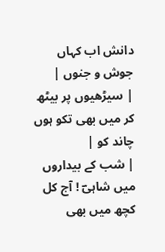دانش اب کہاں جوش و جنوں |
| سیڑھیوں پر بیٹھ کر میں بھی تکو ہوں چاند کو |
| شب کے بیداروں میں شاہیؔ ! آج کل کچھ میں بھی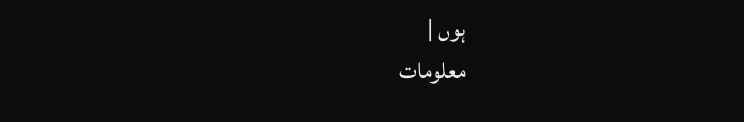ہوں |
معلومات